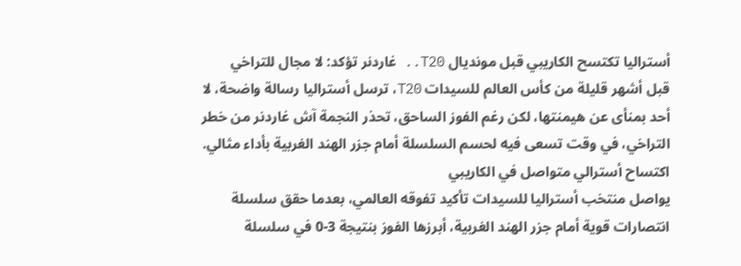أستراليا تكتسح الكاريبي قبل مونديال T20.. غاردنر تؤكد: لا مجال للتراخي
قبل أشهر قليلة من كأس العالم للسيدات T20، ترسل أستراليا رسالة واضحة، لا أحد بمنأى عن هيمنتها، لكن رغم الفوز الساحق، تحذر النجمة آش غاردنر من خطر التراخي، في وقت تسعى فيه لحسم السلسلة أمام جزر الهند الغربية بأداء مثالي.
اكتساح أسترالي متواصل في الكاريبي
يواصل منتخب أستراليا للسيدات تأكيد تفوقه العالمي، بعدما حقق سلسلة انتصارات قوية أمام جزر الهند الغربية، أبرزها الفوز بنتيجة 3-0 في سلسلة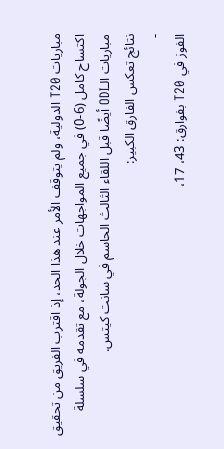مباريات T20 الدولية، ولم يتوقف الأمر عند هذا الحد، إذ اقترب الفريق من تحقيق اكتساح كامل (6-0) في جميع المواجهات خلال الجولة، مع تقدمه في سلسلة مباريات الـODI أيضًا قبل اللقاء الثالث الحاسم في سانت كيتس.
نتائج تعكس الفارق الكبير:
-
الفوز في T20 بفوارق: 43، 17،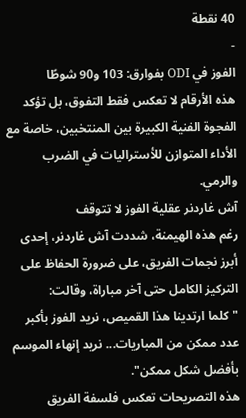40 نقطة
-
الفوز في ODI بفوارق: 103 و90 شوطًا
هذه الأرقام لا تعكس فقط التفوق، بل تؤكد الفجوة الفنية الكبيرة بين المنتخبين، خاصة مع الأداء المتوازن للأستراليات في الضرب والرمي.
آش غاردنر عقلية الفوز لا تتوقف
رغم هذه الهيمنة، شددت آش غاردنر، إحدى أبرز نجمات الفريق، على ضرورة الحفاظ على التركيز الكامل حتى آخر مباراة، وقالت:
"كلما ارتدينا هذا القميص، نريد الفوز بأكبر عدد ممكن من المباريات... نريد إنهاء الموسم بأفضل شكل ممكن".
هذه التصريحات تعكس فلسفة الفريق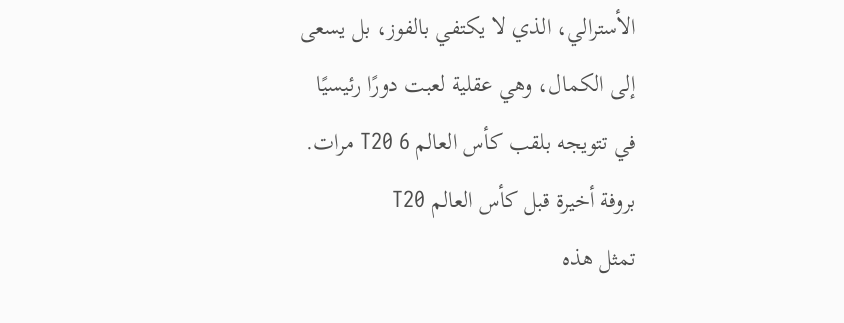الأسترالي، الذي لا يكتفي بالفوز، بل يسعى إلى الكمال، وهي عقلية لعبت دورًا رئيسيًا في تتويجه بلقب كأس العالم T20 6 مرات.
بروفة أخيرة قبل كأس العالم T20
تمثل هذه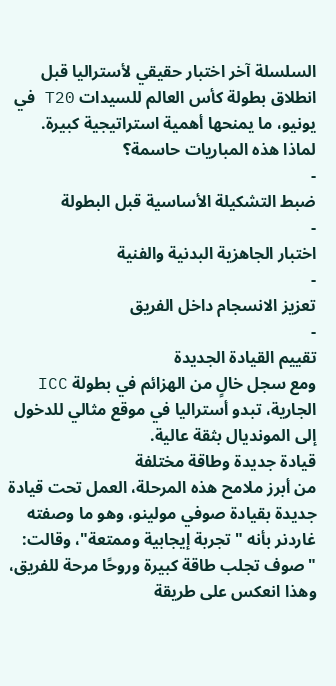السلسلة آخر اختبار حقيقي لأستراليا قبل انطلاق بطولة كأس العالم للسيدات T20 في يونيو، ما يمنحها أهمية استراتيجية كبيرة.
لماذا هذه المباريات حاسمة؟
-
ضبط التشكيلة الأساسية قبل البطولة
-
اختبار الجاهزية البدنية والفنية
-
تعزيز الانسجام داخل الفريق
-
تقييم القيادة الجديدة
ومع سجل خالٍ من الهزائم في بطولة ICC الجارية، تبدو أستراليا في موقع مثالي للدخول إلى المونديال بثقة عالية.
قيادة جديدة وطاقة مختلفة
من أبرز ملامح هذه المرحلة، العمل تحت قيادة جديدة بقيادة صوفي مولينو، وهو ما وصفته غاردنر بأنه "تجربة إيجابية وممتعة"، وقالت:
"صوف تجلب طاقة كبيرة وروحًا مرحة للفريق، وهذا انعكس على طريقة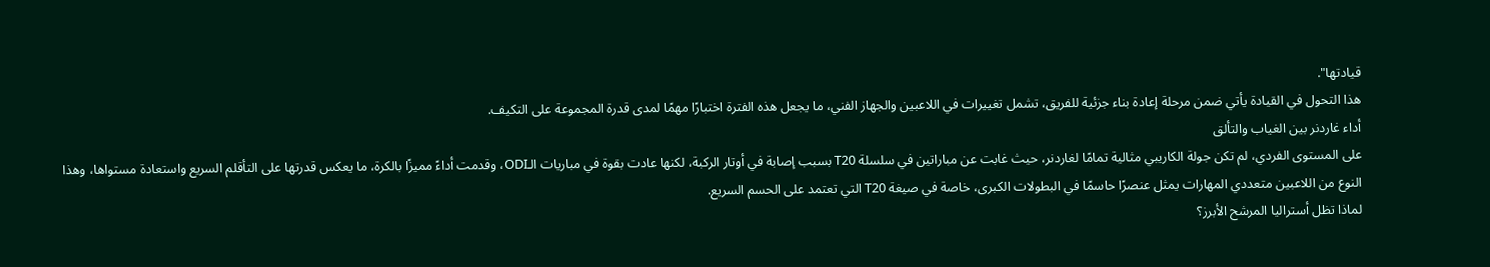قيادتها".
هذا التحول في القيادة يأتي ضمن مرحلة إعادة بناء جزئية للفريق، تشمل تغييرات في اللاعبين والجهاز الفني، ما يجعل هذه الفترة اختبارًا مهمًا لمدى قدرة المجموعة على التكيف.
أداء غاردنر بين الغياب والتألق
على المستوى الفردي، لم تكن جولة الكاريبي مثالية تمامًا لغاردنر، حيث غابت عن مباراتين في سلسلة T20 بسبب إصابة في أوتار الركبة، لكنها عادت بقوة في مباريات الـODI، وقدمت أداءً مميزًا بالكرة، ما يعكس قدرتها على التأقلم السريع واستعادة مستواها، وهذا النوع من اللاعبين متعددي المهارات يمثل عنصرًا حاسمًا في البطولات الكبرى، خاصة في صيغة T20 التي تعتمد على الحسم السريع.
لماذا تظل أستراليا المرشح الأبرز؟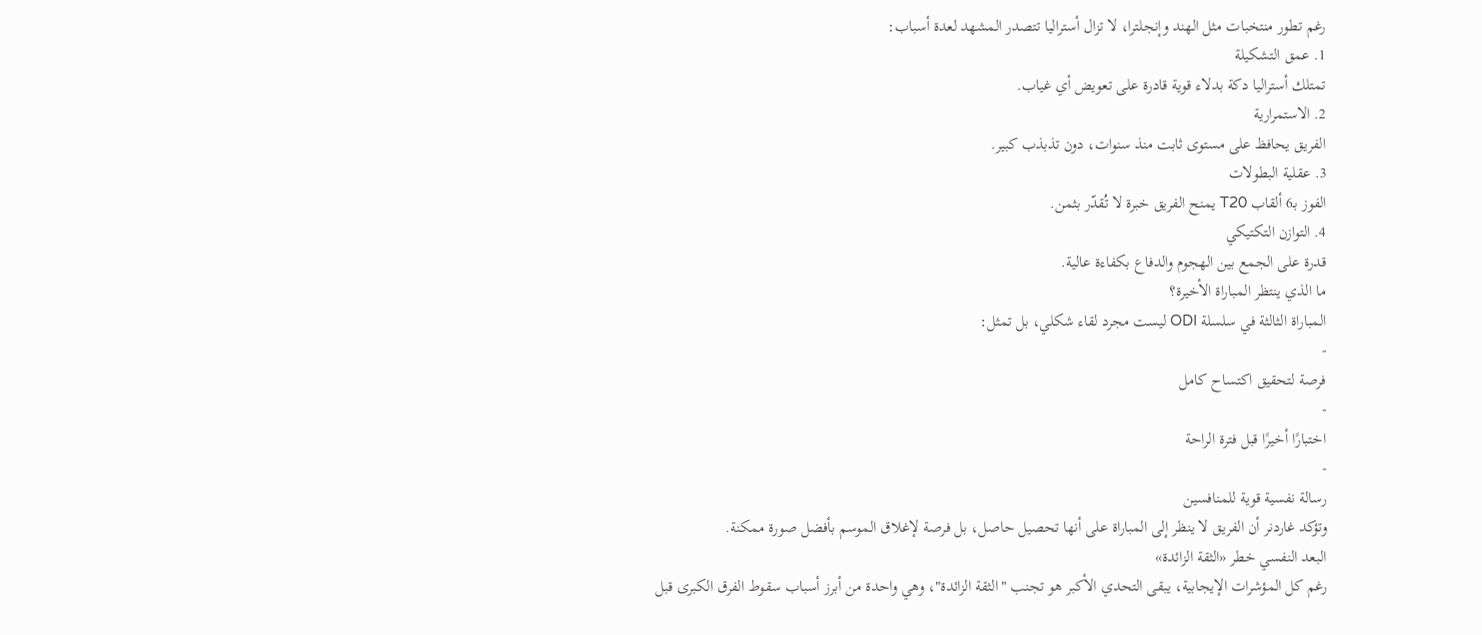رغم تطور منتخبات مثل الهند وإنجلترا، لا تزال أستراليا تتصدر المشهد لعدة أسباب:
1. عمق التشكيلة
تمتلك أستراليا دكة بدلاء قوية قادرة على تعويض أي غياب.
2. الاستمرارية
الفريق يحافظ على مستوى ثابت منذ سنوات، دون تذبذب كبير.
3. عقلية البطولات
الفوز بـ6 ألقاب T20 يمنح الفريق خبرة لا تُقدّر بثمن.
4. التوازن التكتيكي
قدرة على الجمع بين الهجوم والدفاع بكفاءة عالية.
ما الذي ينتظر المباراة الأخيرة؟
المباراة الثالثة في سلسلة ODI ليست مجرد لقاء شكلي، بل تمثل:
-
فرصة لتحقيق اكتساح كامل
-
اختبارًا أخيرًا قبل فترة الراحة
-
رسالة نفسية قوية للمنافسين
وتؤكد غاردنر أن الفريق لا ينظر إلى المباراة على أنها تحصيل حاصل، بل فرصة لإغلاق الموسم بأفضل صورة ممكنة.
البعد النفسي خطر «الثقة الزائدة»
رغم كل المؤشرات الإيجابية، يبقى التحدي الأكبر هو تجنب "الثقة الزائدة"، وهي واحدة من أبرز أسباب سقوط الفرق الكبرى قبل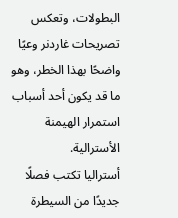البطولات، وتعكس تصريحات غاردنر وعيًا واضحًا بهذا الخطر، وهو ما قد يكون أحد أسباب استمرار الهيمنة الأسترالية.
أستراليا تكتب فصلًا جديدًا من السيطرة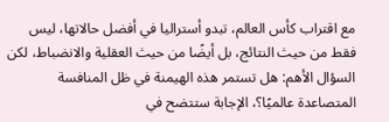مع اقتراب كأس العالم، تبدو أستراليا في أفضل حالاتها، ليس فقط من حيث النتائج، بل أيضًا من حيث العقلية والانضباط، لكن السؤال الأهم: هل تستمر هذه الهيمنة في ظل المنافسة المتصاعدة عالميًا؟، الإجابة ستتضح في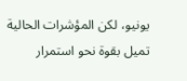يونيو، لكن المؤشرات الحالية تميل بقوة نحو استمرار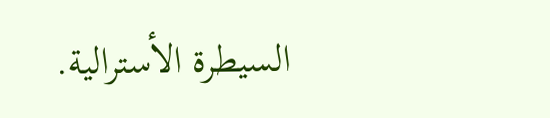السيطرة الأسترالية.